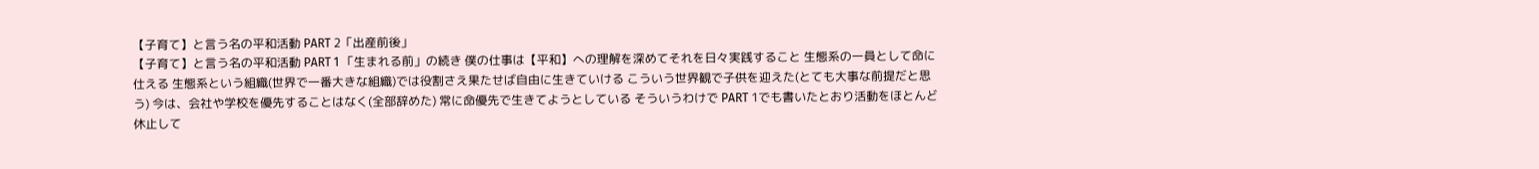【子育て】と言う名の平和活動 PART 2「出産前後」
【子育て】と言う名の平和活動 PART 1 「生まれる前」の続き 僕の仕事は【平和】への理解を深めてそれを日々実践すること 生態系の一員として命に仕える 生態系という組織(世界で一番大きな組織)では役割さえ果たせば自由に生きていける こういう世界観で子供を迎えた(とても大事な前提だと思う) 今は、会社や学校を優先することはなく(全部辞めた) 常に命優先で生きてようとしている そういうわけで PART 1でも書いたとおり活動をほとんど休止して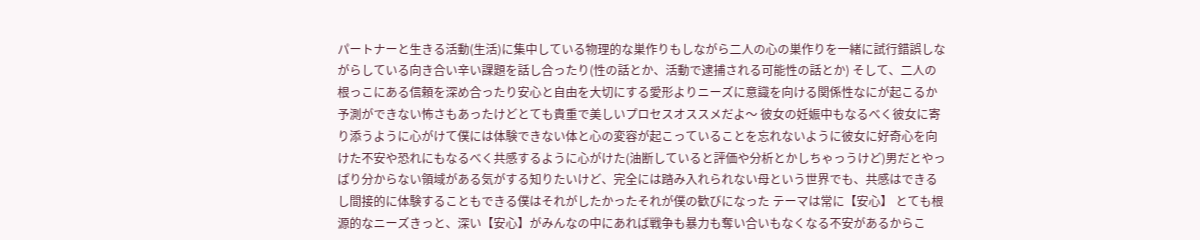パートナーと生きる活動(生活)に集中している物理的な巣作りもしながら二人の心の巣作りを一緒に試行錯誤しながらしている向き合い辛い課題を話し合ったり(性の話とか、活動で逮捕される可能性の話とか) そして、二人の根っこにある信頼を深め合ったり安心と自由を大切にする愛形よりニーズに意識を向ける関係性なにが起こるか予測ができない怖さもあったけどとても貴重で美しいプロセスオススメだよ〜 彼女の妊娠中もなるべく彼女に寄り添うように心がけて僕には体験できない体と心の変容が起こっていることを忘れないように彼女に好奇心を向けた不安や恐れにもなるべく共感するように心がけた(油断していると評価や分析とかしちゃっうけど)男だとやっぱり分からない領域がある気がする知りたいけど、完全には踏み入れられない母という世界でも、共感はできるし間接的に体験することもできる僕はそれがしたかったそれが僕の歓びになった テーマは常に【安心】 とても根源的なニーズきっと、深い【安心】がみんなの中にあれば戦争も暴力も奪い合いもなくなる不安があるからこ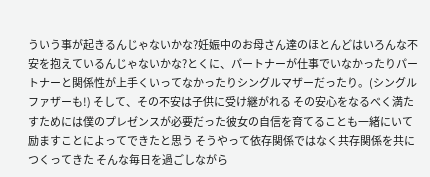ういう事が起きるんじゃないかな?妊娠中のお母さん達のほとんどはいろんな不安を抱えているんじゃないかな?とくに、パートナーが仕事でいなかったりパートナーと関係性が上手くいってなかったりシングルマザーだったり。(シングルファザーも!) そして、その不安は子供に受け継がれる その安心をなるべく満たすためには僕のプレゼンスが必要だった彼女の自信を育てることも一緒にいて励ますことによってできたと思う そうやって依存関係ではなく共存関係を共につくってきた そんな毎日を過ごしながら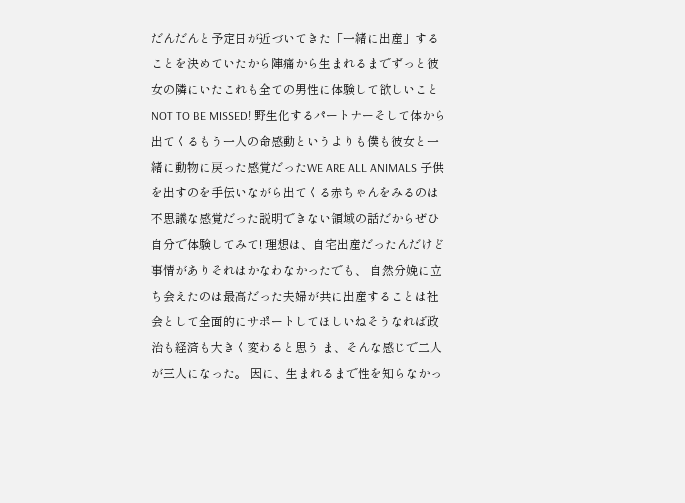だんだんと予定日が近づいてきた「一緒に出産」することを決めていたから陣痛から生まれるまでずっと彼女の隣にいたこれも全ての男性に体験して欲しいことNOT TO BE MISSED! 野生化するパートナーそして体から出てくるもう一人の命感動というよりも僕も彼女と一緒に動物に戻った感覚だったWE ARE ALL ANIMALS 子供を出すのを手伝いながら出てくる赤ちゃんをみるのは不思議な感覚だった説明できない領域の話だからぜひ自分で体験してみて! 理想は、自宅出産だったんだけど事情がありそれはかなわなかったでも、 自然分娩に立ち会えたのは最高だった夫婦が共に出産することは社会として全面的にサポートしてほしいねそうなれば政治も経済も大きく変わると思う ま、そんな感じで二人が三人になった。 因に、生まれるまで性を知らなかっ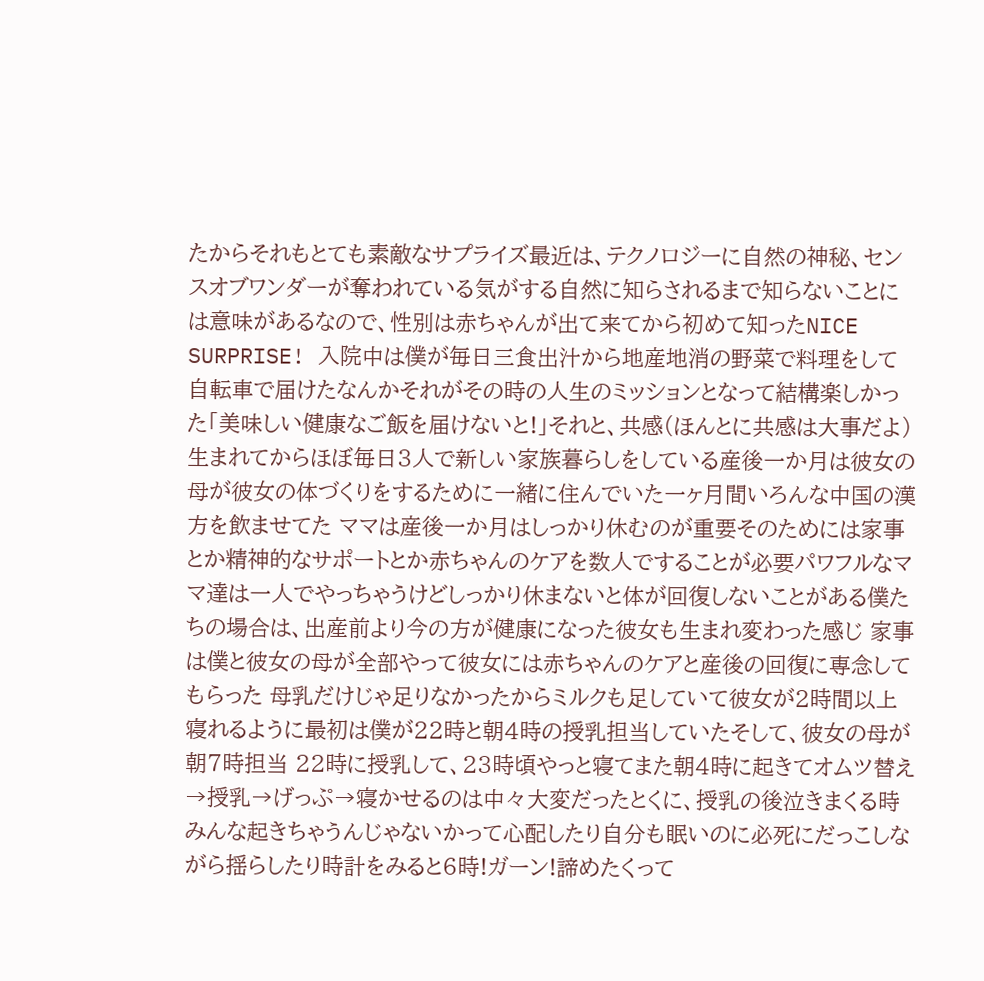たからそれもとても素敵なサプライズ最近は、テクノロジーに自然の神秘、センスオブワンダーが奪われている気がする自然に知らされるまで知らないことには意味があるなので、性別は赤ちゃんが出て来てから初めて知ったNICE SURPRISE! 入院中は僕が毎日三食出汁から地産地消の野菜で料理をして自転車で届けたなんかそれがその時の人生のミッションとなって結構楽しかった「美味しい健康なご飯を届けないと!」それと、共感(ほんとに共感は大事だよ) 生まれてからほぼ毎日3人で新しい家族暮らしをしている産後一か月は彼女の母が彼女の体づくりをするために一緒に住んでいた一ヶ月間いろんな中国の漢方を飲ませてた ママは産後一か月はしっかり休むのが重要そのためには家事とか精神的なサポートとか赤ちゃんのケアを数人ですることが必要パワフルなママ達は一人でやっちゃうけどしっかり休まないと体が回復しないことがある僕たちの場合は、出産前より今の方が健康になった彼女も生まれ変わった感じ 家事は僕と彼女の母が全部やって彼女には赤ちゃんのケアと産後の回復に専念してもらった 母乳だけじゃ足りなかったからミルクも足していて彼女が2時間以上寝れるように最初は僕が22時と朝4時の授乳担当していたそして、彼女の母が朝7時担当 22時に授乳して、23時頃やっと寝てまた朝4時に起きてオムツ替え→授乳→げっぷ→寝かせるのは中々大変だったとくに、授乳の後泣きまくる時みんな起きちゃうんじゃないかって心配したり自分も眠いのに必死にだっこしながら揺らしたり時計をみると6時!ガーン!諦めたくって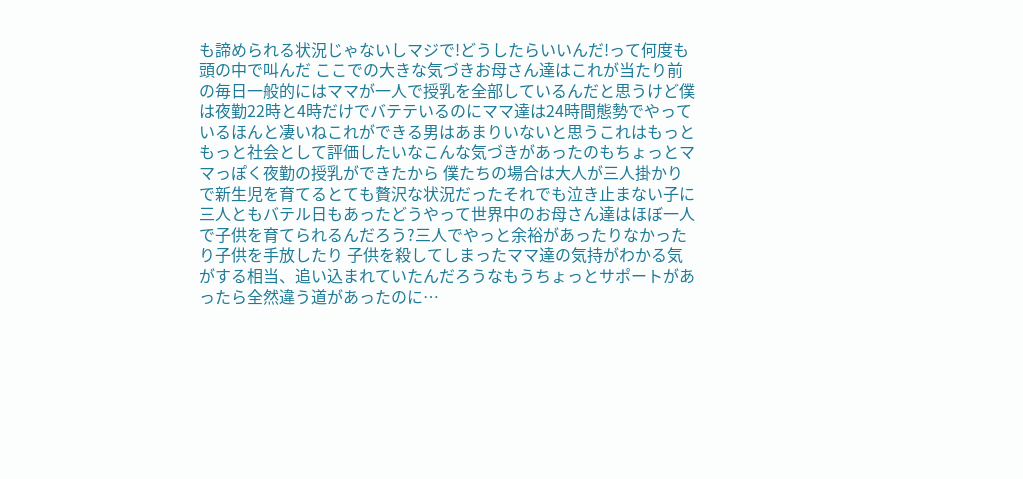も諦められる状況じゃないしマジで!どうしたらいいんだ!って何度も頭の中で叫んだ ここでの大きな気づきお母さん達はこれが当たり前の毎日一般的にはママが一人で授乳を全部しているんだと思うけど僕は夜勤22時と4時だけでバテテいるのにママ達は24時間態勢でやっているほんと凄いねこれができる男はあまりいないと思うこれはもっともっと社会として評価したいなこんな気づきがあったのもちょっとママっぽく夜勤の授乳ができたから 僕たちの場合は大人が三人掛かりで新生児を育てるとても贅沢な状況だったそれでも泣き止まない子に三人ともバテル日もあったどうやって世界中のお母さん達はほぼ一人で子供を育てられるんだろう?三人でやっと余裕があったりなかったり子供を手放したり 子供を殺してしまったママ達の気持がわかる気がする相当、追い込まれていたんだろうなもうちょっとサポートがあったら全然違う道があったのに…